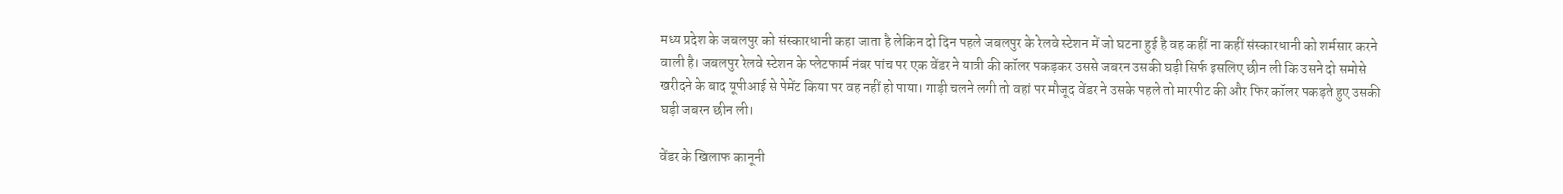मध्य प्रदेश के जबलपुर को संस्कारधानी कहा जाता है लेकिन दो दिन पहले जबलपुर के रेलवे स्टेशन में जो घटना हुई है वह कहीं ना कहीं संस्कारधानी को शर्मसार करने वाली है। जबलपुर रेलवे स्टेशन के प्लेटफार्म नंबर पांच पर एक वेंडर ने यात्री की कॉलर पकड़कर उससे जबरन उसकी घड़ी सिर्फ इसलिए छीन ली कि उसने दो समोसे खरीदने के बाद यूपीआई से पेमेंट किया पर वह नहीं हो पाया। गाड़ी चलने लगी तो वहां पर मौजूद वेंडर ने उसके पहले तो मारपीट की और फिर कॉलर पकड़ते हुए उसकी घड़ी जबरन छीन ली।

वेंडर के खिलाफ कानूनी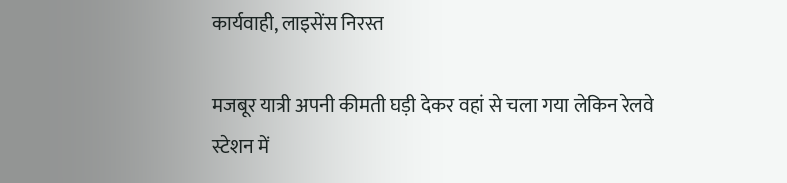कार्यवाही, लाइसेंस निरस्त

मजबूर यात्री अपनी कीमती घड़ी देकर वहां से चला गया लेकिन रेलवे स्टेशन में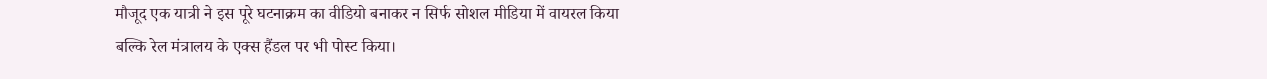मौजूद एक यात्री ने इस पूरे घटनाक्रम का वीडियो बनाकर न सिर्फ सोशल मीडिया में वायरल किया बल्कि रेल मंत्रालय के एक्स हैंडल पर भी पोस्ट किया।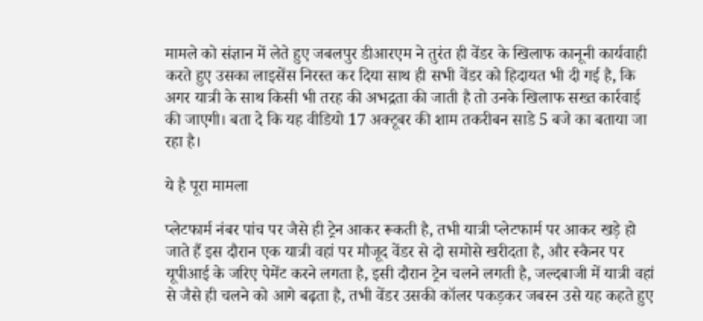मामले को संज्ञान में लेते हुए जबलपुर डीआरएम ने तुरंत ही वेंडर के खिलाफ कानूनी कार्यवाही करते हुए उसका लाइसेंस निरस्त कर दिया साथ ही सभी वेंडर को हिदायत भी दी गई है, कि अगर यात्री के साथ किसी भी तरह की अभद्रता की जाती है तो उनके खिलाफ सख्त कार्रवाई की जाएगी। बता दे कि यह वीडियो 17 अक्टूबर की शाम तकरीबन साडे 5 बजे का बताया जा रहा है।

ये है पूरा मामला

प्लेटफार्म नंबर पांच पर जैसे ही ट्रेन आकर रूकती है, तभी यात्री प्लेटफार्म पर आकर खड़े हो जाते हैं इस दौरान एक यात्री वहां पर मौजूद वेंडर से दो समोसे खरीदता है, और स्कैनर पर यूपीआई के जरिए पेमेंट करने लगता है, इसी दौरान ट्रेन चलने लगती है, जल्दबाजी में यात्री वहां से जैसे ही चलने को आगे बढ़ता है, तभी वेंडर उसकी कॉलर पकड़कर जबरन उसे यह कहते हुए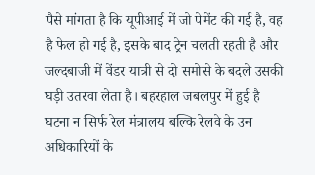पैसे मांगता है कि यूपीआई में जो पेमेंट की गई है, वह है फेल हो गई है, इसके बाद ट्रेन चलती रहती है और जल्दबाजी में वेंडर यात्री से दो समोसे के बदले उसकी घड़ी उतरवा लेता है। बहरहाल जबलपुर में हुई है घटना न सिर्फ रेल मंत्रालय बल्कि रेलवे के उन अधिकारियों के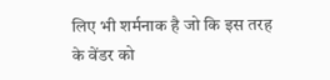लिए भी शर्मनाक है जो कि इस तरह के वेंडर को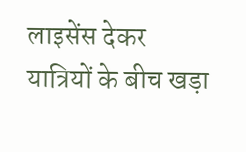लाइसेंस देकर यात्रियों के बीच खड़ा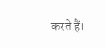करते हैं।